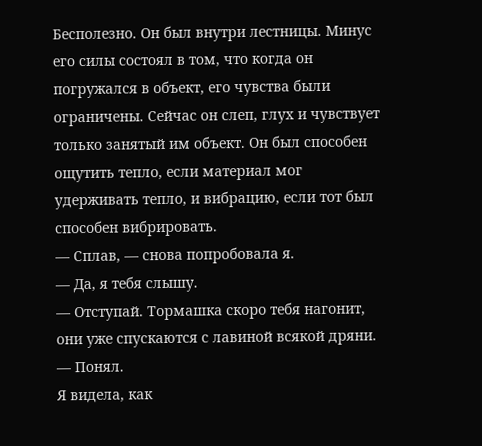Бесполезно. Он был внутри лестницы. Минус его силы состоял в том, что когда он погружался в объект, его чувства были ограничены. Сейчас он слеп, глух и чувствует только занятый им объект. Он был способен ощутить тепло, если материал мог удерживать тепло, и вибрацию, если тот был способен вибрировать.
— Сплав, — снова попробовала я.
— Да, я тебя слышу.
— Отступай. Тормашка скоро тебя нагонит, они уже спускаются с лавиной всякой дряни.
— Понял.
Я видела, как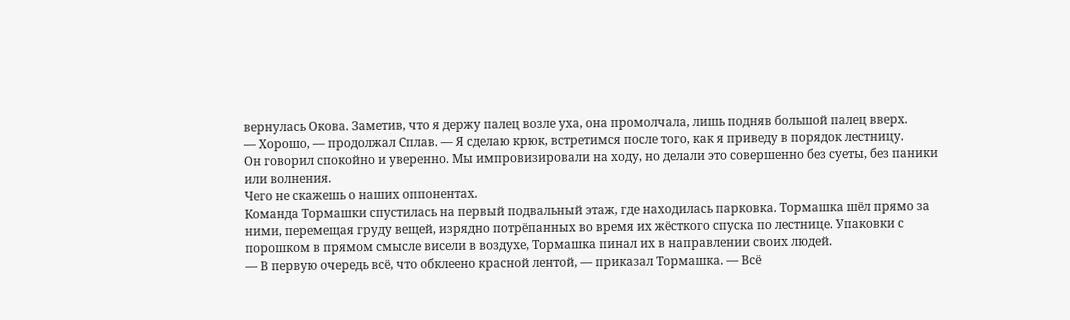вернулась Окова. Заметив, что я держу палец возле уха, она промолчала, лишь подняв большой палец вверх.
— Хорошо, — продолжал Сплав. — Я сделаю крюк, встретимся после того, как я приведу в порядок лестницу.
Он говорил спокойно и уверенно. Мы импровизировали на ходу, но делали это совершенно без суеты, без паники или волнения.
Чего не скажешь о наших оппонентах.
Команда Тормашки спустилась на первый подвальный этаж, где находилась парковка. Тормашка шёл прямо за ними, перемещая груду вещей, изрядно потрёпанных во время их жёсткого спуска по лестнице. Упаковки с порошком в прямом смысле висели в воздухе, Тормашка пинал их в направлении своих людей.
— В первую очередь всё, что обклеено красной лентой, — приказал Тормашка. — Всё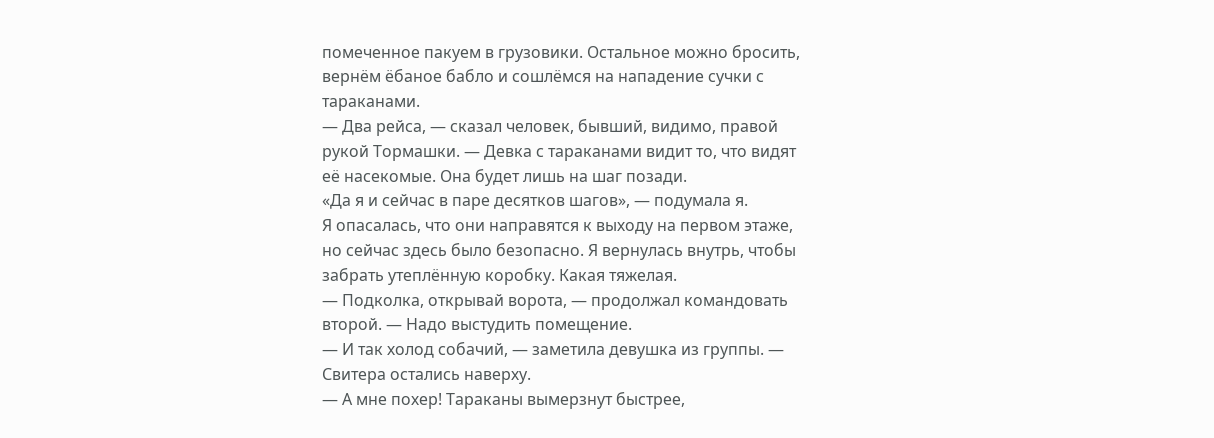помеченное пакуем в грузовики. Остальное можно бросить, вернём ёбаное бабло и сошлёмся на нападение сучки с тараканами.
— Два рейса, — сказал человек, бывший, видимо, правой рукой Тормашки. — Девка с тараканами видит то, что видят её насекомые. Она будет лишь на шаг позади.
«Да я и сейчас в паре десятков шагов», — подумала я.
Я опасалась, что они направятся к выходу на первом этаже, но сейчас здесь было безопасно. Я вернулась внутрь, чтобы забрать утеплённую коробку. Какая тяжелая.
— Подколка, открывай ворота, — продолжал командовать второй. — Надо выстудить помещение.
— И так холод собачий, — заметила девушка из группы. — Свитера остались наверху.
— А мне похер! Тараканы вымерзнут быстрее,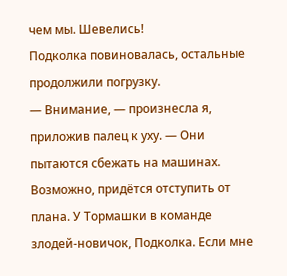чем мы. Шевелись!
Подколка повиновалась, остальные продолжили погрузку.
— Внимание, — произнесла я, приложив палец к уху. — Они пытаются сбежать на машинах. Возможно, придётся отступить от плана. У Тормашки в команде злодей-новичок, Подколка. Если мне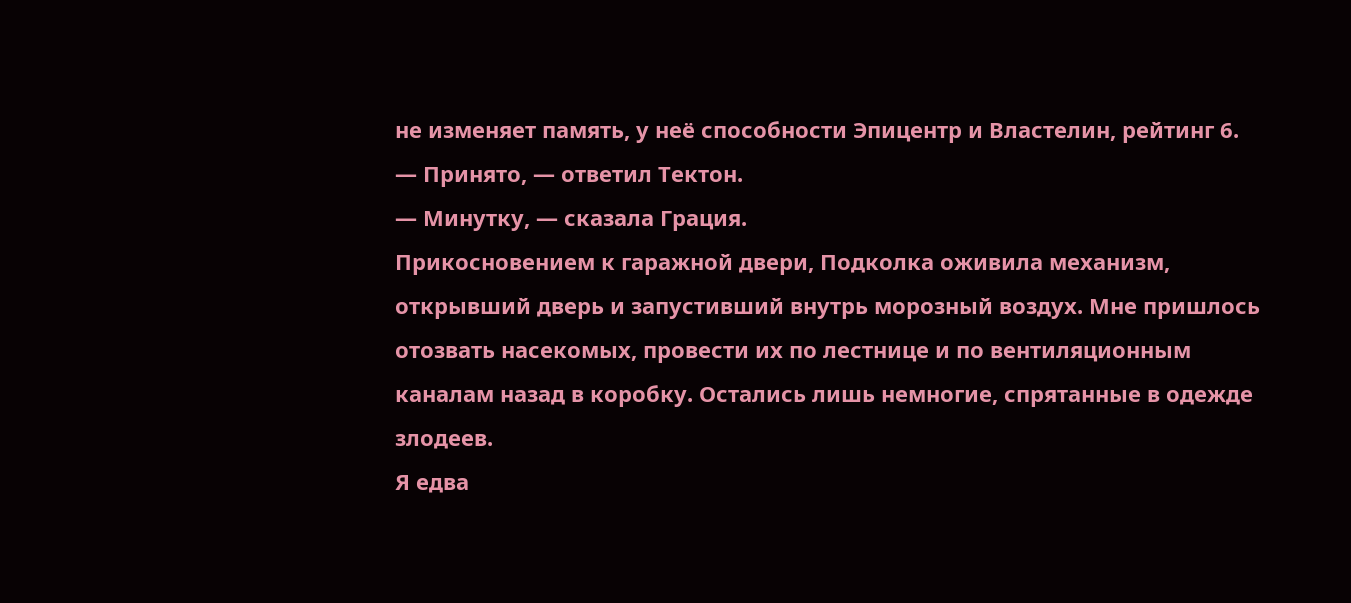не изменяет память, у неё способности Эпицентр и Властелин, рейтинг 6.
— Принято, — ответил Тектон.
— Минутку, — сказала Грация.
Прикосновением к гаражной двери, Подколка оживила механизм, открывший дверь и запустивший внутрь морозный воздух. Мне пришлось отозвать насекомых, провести их по лестнице и по вентиляционным каналам назад в коробку. Остались лишь немногие, спрятанные в одежде злодеев.
Я едва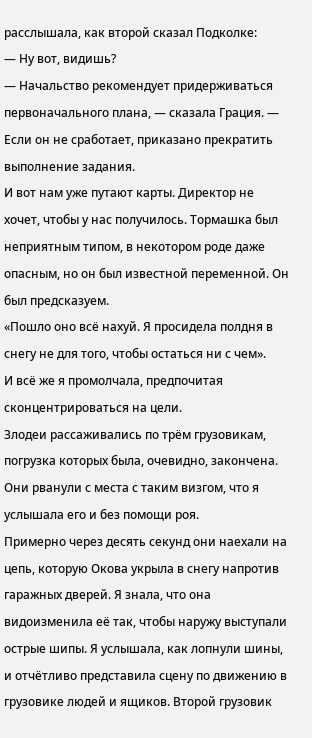расслышала, как второй сказал Подколке:
— Ну вот, видишь?
— Начальство рекомендует придерживаться первоначального плана, — сказала Грация. — Если он не сработает, приказано прекратить выполнение задания.
И вот нам уже путают карты. Директор не хочет, чтобы у нас получилось. Тормашка был неприятным типом, в некотором роде даже опасным, но он был известной переменной. Он был предсказуем.
«Пошло оно всё нахуй. Я просидела полдня в снегу не для того, чтобы остаться ни с чем».
И всё же я промолчала, предпочитая сконцентрироваться на цели.
Злодеи рассаживались по трём грузовикам, погрузка которых была, очевидно, закончена. Они рванули с места с таким визгом, что я услышала его и без помощи роя.
Примерно через десять секунд они наехали на цепь, которую Окова укрыла в снегу напротив гаражных дверей. Я знала, что она видоизменила её так, чтобы наружу выступали острые шипы. Я услышала, как лопнули шины, и отчётливо представила сцену по движению в грузовике людей и ящиков. Второй грузовик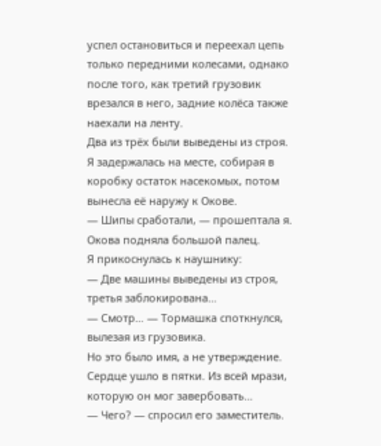успел остановиться и переехал цепь только передними колесами, однако после того, как третий грузовик врезался в него, задние колёса также наехали на ленту.
Два из трёх были выведены из строя.
Я задержалась на месте, собирая в коробку остаток насекомых, потом вынесла её наружу к Окове.
— Шипы сработали, — прошептала я.
Окова подняла большой палец.
Я прикоснулась к наушнику:
— Две машины выведены из строя, третья заблокирована…
— Смотр… — Тормашка споткнулся, вылезая из грузовика.
Но это было имя, а не утверждение. Сердце ушло в пятки. Из всей мрази, которую он мог завербовать…
— Чего? — спросил его заместитель.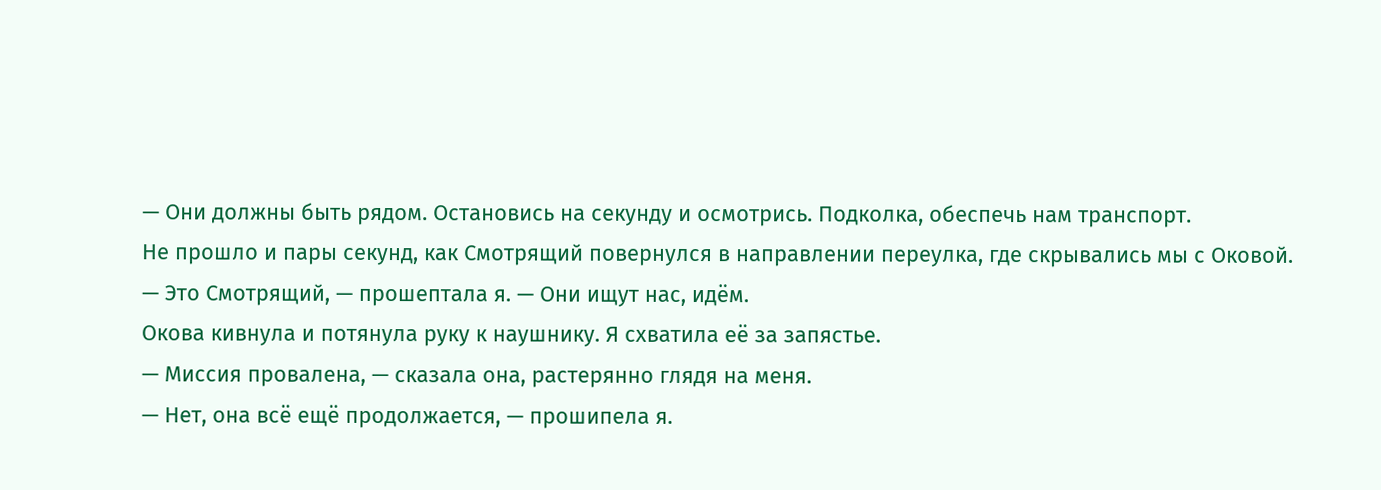— Они должны быть рядом. Остановись на секунду и осмотрись. Подколка, обеспечь нам транспорт.
Не прошло и пары секунд, как Смотрящий повернулся в направлении переулка, где скрывались мы с Оковой.
— Это Смотрящий, — прошептала я. — Они ищут нас, идём.
Окова кивнула и потянула руку к наушнику. Я схватила её за запястье.
— Миссия провалена, — сказала она, растерянно глядя на меня.
— Нет, она всё ещё продолжается, — прошипела я.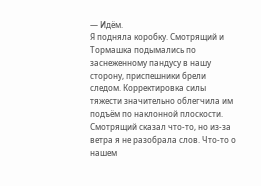— Идём.
Я подняла коробку. Смотрящий и Тормашка подымались по заснеженному пандусу в нашу сторону, приспешники брели следом. Корректировка силы тяжести значительно облегчила им подъём по наклонной плоскости. Смотрящий сказал что-то, но из-за ветра я не разобрала слов. Что-то о нашем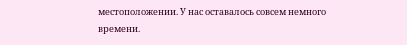местоположении. У нас оставалось совсем немного времени.